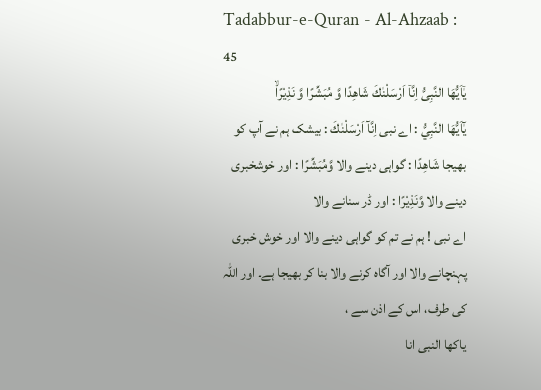Tadabbur-e-Quran - Al-Ahzaab : 45
یٰۤاَیُّهَا النَّبِیُّ اِنَّاۤ اَرْسَلْنٰكَ شَاهِدًا وَّ مُبَشِّرًا وَّ نَذِیْرًاۙ
يٰٓاَيُّهَا النَّبِيُّ : اے نبی اِنَّآ اَرْسَلْنٰكَ : بیشک ہم نے آپ کو بھیجا شَاهِدًا : گواہی دینے والا وَّمُبَشِّرًا : اور خوشخبری دینے والا وَّنَذِيْرًا : اور ڈر سنانے والا
اے نبی ! ہم نے تم کو گواہی دینے والا اور خوش خبری پہنچانے والا اور آگاہ کرنے والا بنا کر بھیجا ہے۔ اور اللہ کی طرف، اس کے اذن سے ،
یاکھا النبی انا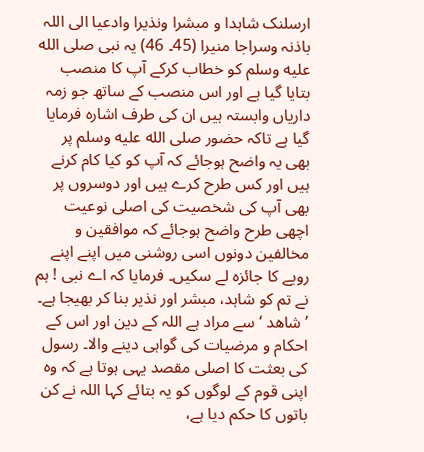ارسلنک شاہدا و مبشرا ونذیرا وادعیا الی اللہ باذنہ وسراجا منیرا (45۔ 46) یہ نبی صلى الله عليه وسلم کو خطاب کرکے آپ کا منصب بتایا گیا ہے اور اس منصب کے ساتھ جو زمہ داریاں وابستہ ہیں ان کی طرف اشارہ فرمایا گیا ہے تاکہ حضور صلى الله عليه وسلم پر بھی یہ واضح ہوجائے کہ آپ کو کیا کام کرنے ہیں اور کس طرح کرے ہیں اور دوسروں پر بھی آپ کی شخصیت کی اصلی نوعیت اچھی طرح واضح ہوجائے کہ موافقین و مخالفین دونوں اسی روشنی میں اپنے اپنے رویے کا جائزہ لے سکیں۔ فرمایا کہ اے نبی ! ہم نے تم کو شاہد، مبشر اور نذیر بنا کر بھیجا ہے۔ ’ شاھد ‘ سے مراد ہے اللہ کے دین اور اس کے احکام و مرضیات کی گواہی دینے والا۔ رسول کی بعثت کا اصلی مقصد یہی ہوتا ہے کہ وہ اپنی قوم کے لوگوں کو یہ بتائے کہا اللہ نے کن باتوں کا حکم دیا ہے،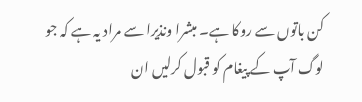کن باتوں سے روکا ہے۔ مبشرا ونذیرا سے مراد یہ ہے کہ جو لوگ آپ کے پیغام کو قبول کرلیں ان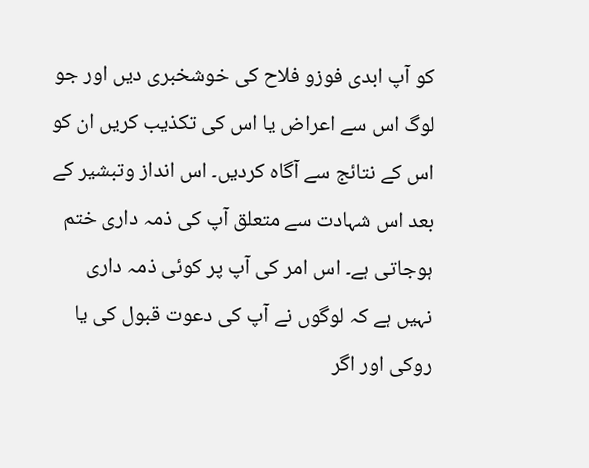کو آپ ابدی فوزو فلاح کی خوشخبری دیں اور جو لوگ اس سے اعراض یا اس کی تکذیب کریں ان کو اس کے نتائج سے آگاہ کردیں۔ اس انداز وتبشیر کے بعد اس شہادت سے متعلق آپ کی ذمہ داری ختم ہوجاتی ہے۔ اس امر کی آپ پر کوئی ذمہ داری نہیں ہے کہ لوگوں نے آپ کی دعوت قبول کی یا روکی اور اگر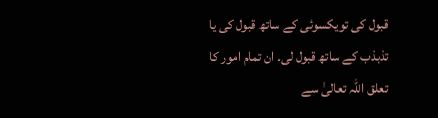قبول کی تویکسوئی کے ساتھ قبول کی یا تذبذب کے ساتھ قبول لی۔ ان تمام امور کا تعلق اللہ تعالیٰ سے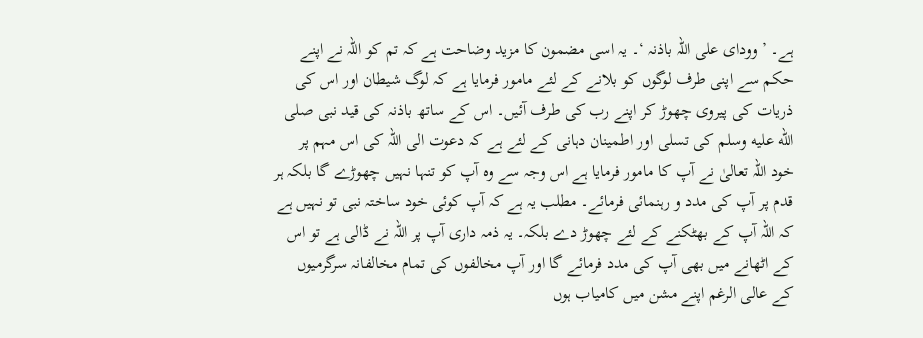ہے۔ ’ وودای علی اللہ باذنہ ‘۔ یہ اسی مضمون کا مزید وضاحت ہے کہ تم کو اللہ نے اپنے حکم سے اپنی طرف لوگوں کو بلانے کے لئے مامور فرمایا ہے کہ لوگ شیطان اور اس کی ذریات کی پیروی چھوڑ کر اپنے رب کی طرف آئیں۔ اس کے ساتھ باذنہ کی قید نبی صلى الله عليه وسلم کی تسلی اور اطمینان دہانی کے لئے ہے کہ دعوت الی اللہ کی اس مہم پر خود اللہ تعالیٰ نے آپ کا مامور فرمایا ہے اس وجہ سے وہ آپ کو تنہا نہیں چھوڑے گا بلکہ ہر قدم پر آپ کی مدد و رہنمائی فرمائے۔ مطلب یہ ہے کہ آپ کوئی خود ساختہ نبی تو نہیں ہے کہ اللہ آپ کے بھٹکنے کے لئے چھوڑ دے بلکہ۔ یہ ذمہ داری آپ پر اللہ نے ڈالی ہے تو اس کے اٹھانے میں بھی آپ کی مدد فرمائے گا اور آپ مخالفوں کی تمام مخالفانہ سرگرمیوں کے عالی الرغم اپنے مشن میں کامیاب ہوں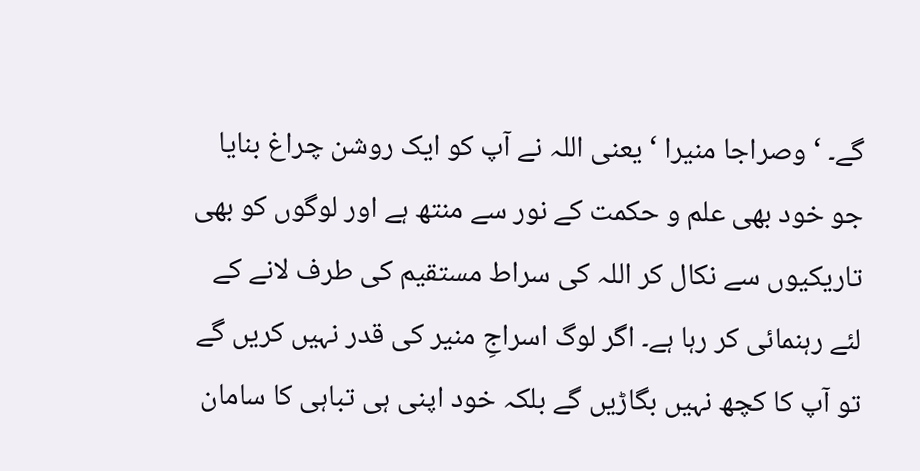گے۔ ‘ وصراجا منیرا ‘ یعنی اللہ نے آپ کو ایک روشن چراغ بنایا جو خود بھی علم و حکمت کے نور سے منتھ ہے اور لوگوں کو بھی تاریکیوں سے نکال کر اللہ کی سراط مستقیم کی طرف لانے کے لئے رہنمائی کر رہا ہے۔ اگر لوگ اسراجِ منیر کی قدر نہیں کریں گے تو آپ کا کچھ نہیں بگاڑیں گے بلکہ خود اپنی ہی تباہی کا سامان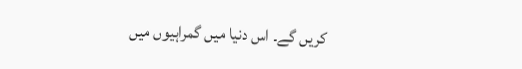کریں گے۔ اس دنیا میں گمراہیوں میں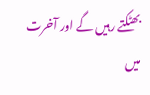بھٹکتے رہیں گے اور آخرت میں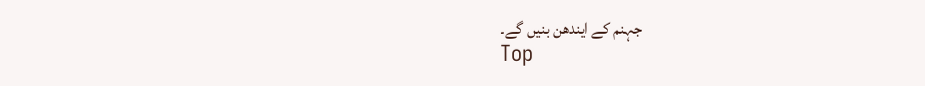جہنم کے ایندھن بنیں گے۔
Top